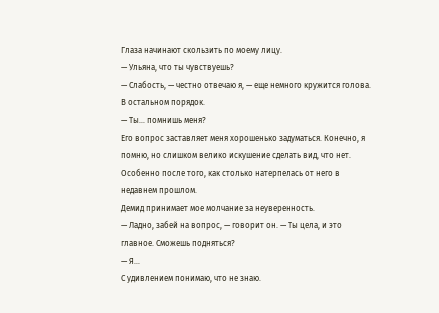Глаза начинают скользить по моему лицу.
— Ульяна, что ты чувствуешь?
— Слабость, — честно отвечаю я, — еще немного кружится голова. В остальном порядок.
— Ты… помнишь меня?
Его вопрос заставляет меня хорошенько задуматься. Конечно, я помню, но слишком велико искушение сделать вид, что нет. Особенно после того, как столько натерпелась от него в недавнем прошлом.
Демид принимает мое молчание за неуверенность.
— Ладно, забей на вопрос, — говорит он. — Ты цела, и это главное. Сможешь подняться?
— Я…
С удивлением понимаю, что не знаю.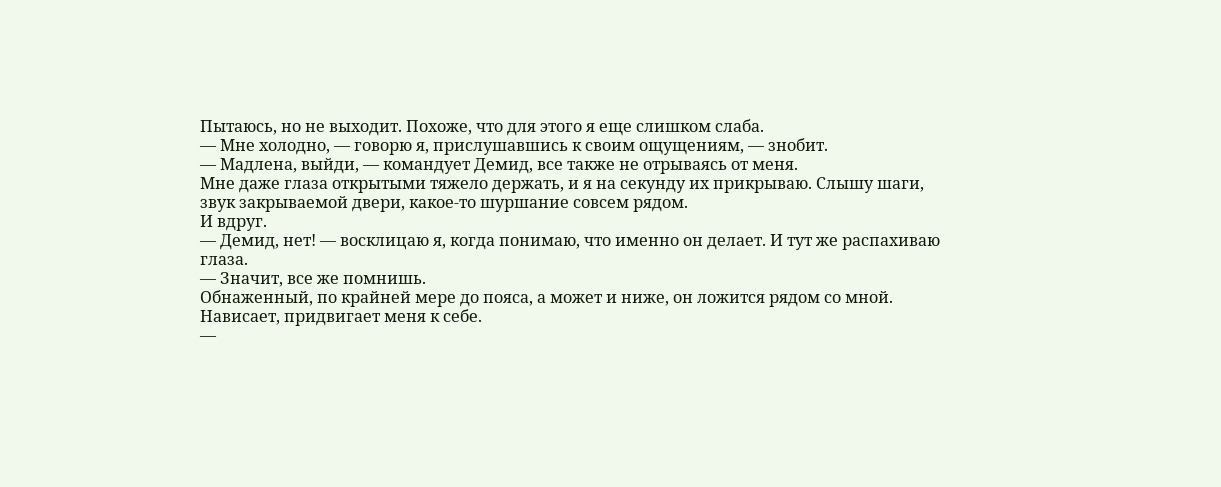Пытаюсь, но не выходит. Похоже, что для этого я еще слишком слаба.
— Мне холодно, — говорю я, прислушавшись к своим ощущениям, — знобит.
— Мадлена, выйди, — командует Демид, все также не отрываясь от меня.
Мне даже глаза открытыми тяжело держать, и я на секунду их прикрываю. Слышу шаги, звук закрываемой двери, какое-то шуршание совсем рядом.
И вдруг.
— Демид, нет! — восклицаю я, когда понимаю, что именно он делает. И тут же распахиваю глаза.
— Значит, все же помнишь.
Обнаженный, по крайней мере до пояса, а может и ниже, он ложится рядом со мной. Нависает, придвигает меня к себе.
—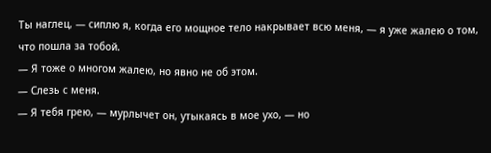Ты наглец, — сиплю я, когда его мощное тело накрывает всю меня, — я уже жалею о том, что пошла за тобой.
— Я тоже о многом жалею, но явно не об этом.
— Слезь с меня.
— Я тебя грею, — мурлычет он, утыкаясь в мое ухо, — но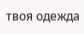твоя одежда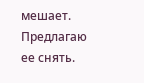мешает. Предлагаю ее снять.